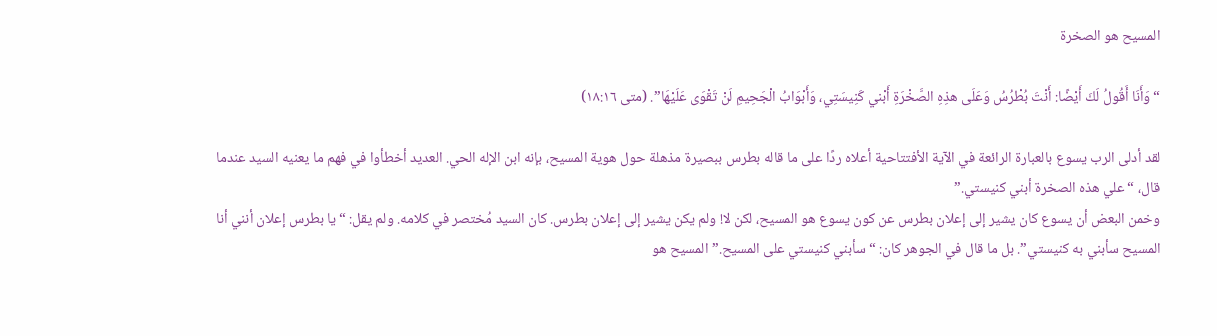المسيح هو الصخرة

“وَأَنَا أَقُولُ لَكَ أَيْضًا: أَنْتَ بُطْرُسُ وَعَلَى هذِهِ الصَّخْرَةِ أَبْني كَنِيسَتِي، وَأَبْوَابُ الْجَحِيمِ لَنْ تَقْوَى عَلَيْهَا”. (متى ١٨:١٦)

لقد أدلى الرب يسوع بالعبارة الرائعة في الآية الأفتتاحية أعلاه ردًا على ما قاله بطرس ببصيرة مذهلة حول هوية المسيح، بإنه ابن الإله الحي. العديد أخطأوا في فهم ما يعنيه السيد عندما قال، “علي هذه الصخرة أبني كنيستي.”
وخمن البعض أن يسوع كان يشير إلى إعلان بطرس عن كون يسوع هو المسيح، لكن لا! ولم يكن يشير إلى إعلان بطرس. كان السيد مُختصر في كلامه. ولم يقل: “يا بطرس إعلان أنني أنا المسيح سأبني به كنيستي”. بل ما قال في الجوهر كان: “سأبني كنيستي على المسيح.” المسيح هو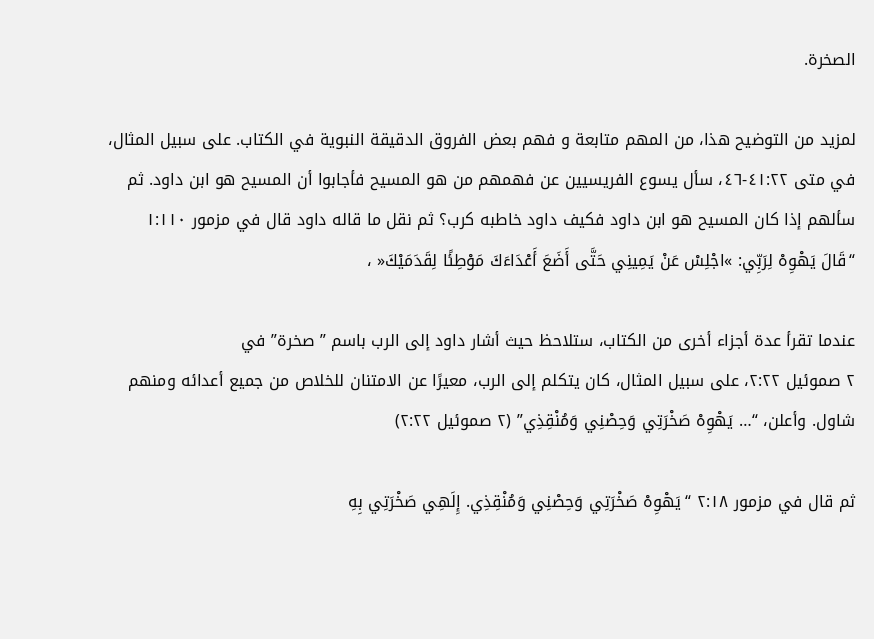الصخرة.

لمزيد من التوضيح هذا، من المهم متابعة و فهم بعض الفروق الدقيقة النبوية في الكتاب. على سبيل المثال، في متى ٤١:٢٢-٤٦، سأل يسوع الفريسيين عن فهمهم من هو المسيح فأجابوا أن المسيح هو ابن داود. ثم سألهم إذا كان المسيح هو ابن داود فكيف داود خاطبه كرب؟ ثم نقل ما قاله داود قال في مزمور ١:١١٠ “قَالَ يَهْوِهْ لِرَبِّي: »اجْلِسْ عَنْ يَمِينِي حَتَّى أَضَعَ أَعْدَاءَكَ مَوْطِئًا لِقَدَمَيْكَ« ،

عندما تقرأ عدة أجزاء أخرى من الكتاب، ستلاحظ حيث أشار داود إلى الرب باسم ” صخرة” في
٢ صموئيل ٢:٢٢، على سبيل المثال، كان يتكلم إلى الرب، معيرًا عن الامتنان للخلاص من جميع أعدائه ومنهم شاول. وأعلن، “… يَهْوِهْ صَخْرَتِي وَحِصْنِي وَمُنْقِذِي” (٢ صموئيل ٢:٢٢)

ثم قال في مزمور ٢:١٨ “يَهْوِهْ صَخْرَتِي وَحِصْنِي وَمُنْقِذِي. إِلَهِي صَخْرَتِي بِهِ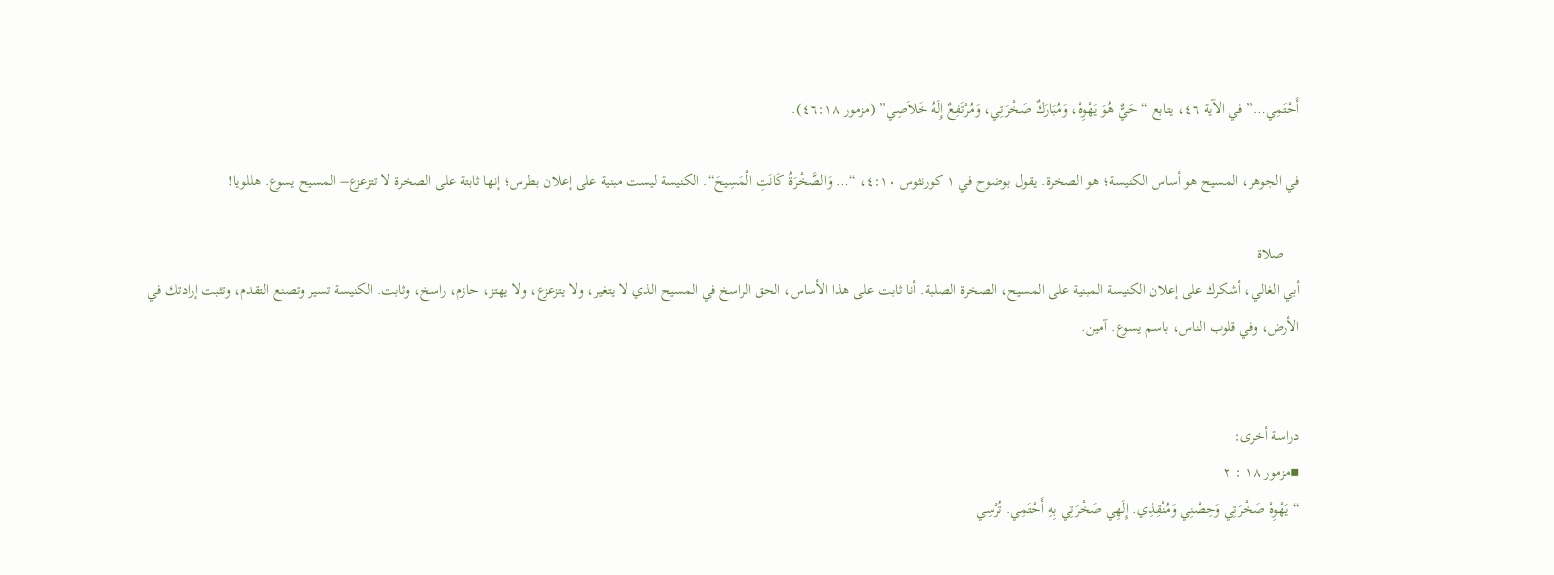أَحْتَمِي…” في الآية ٤٦، يتابع “حَيٌّ هُوَ يَهْوِهْ، وَمُبَارَكٌ صَخْرَتِي، وَمُرْتَفِعٌ إِلَهُ خَلاَصِي” (مزمور ٤٦:١٨).

في الجوهر، المسيح هو أساس الكنيسة؛ هو الصخرة. يقول بوضوح في ١ كورنثوس ٤:١٠، “… وَالصَّخْرَةُ كَانَتِ الْمَسِيحَ“. الكنيسة ليست مبنية على إعلان بطرس؛ إنها ثابتة على الصخرة لا تتزعزع– المسيح يسوع. هللويا!

    صلاة
أبي الغالي، أشكرك على إعلان الكنيسة المبنية على المسيح، الصخرة الصلبة. أنا ثابت على هذا الأساس، الحق الراسخ في المسيح الذي لا يتغير، ولا يتزعزع، ولا يهتز، حازم، راسخ، وثابت. الكنيسة تسير وتصنع التقدم، وتثبت إرادتك في الأرض، وفي قلوب الناس، باسم يسوع. آمين.


دراسة أخرى:
▪مزمور ١٨ : ٢
“يَهْوِهْ صَخْرَتِي وَحِصْنِي وَمُنْقِذِي. إِلَهِي صَخْرَتِي بِهِ أَحْتَمِي. تُرْسِي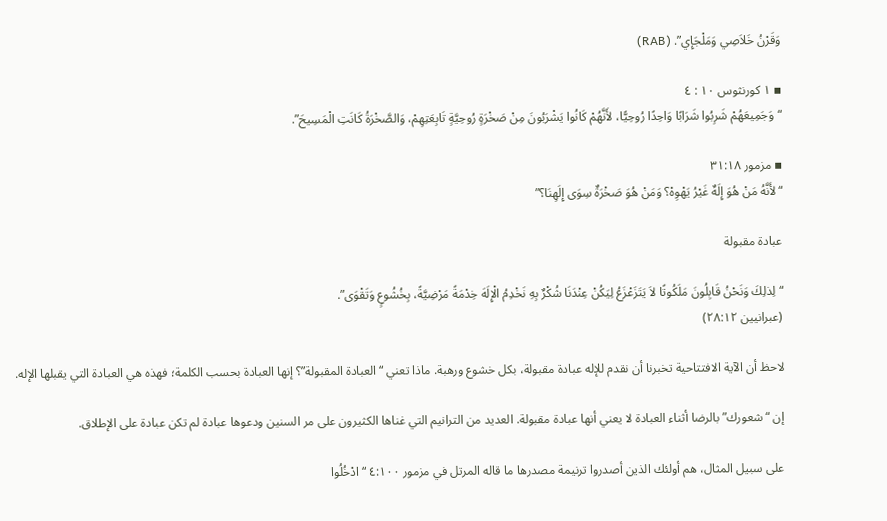وَقَرْنُ خَلاَصِي وَمَلْجَإِي”. (RAB)

▪ ١ كورنثوس ١٠ : ٤
“وَجَمِيعَهُمْ شَرِبُوا شَرَابًا وَاحِدًا رُوحِيًّا، لأَنَّهُمْ كَانُوا يَشْرَبُونَ مِنْ صَخْرَةٍ رُوحِيَّةٍ تَابِعَتِهِمْ، وَالصَّخْرَةُ كَانَتِ الْمَسِيحَ”.

▪ مزمور ٣١:١٨
“لأَنَّهُ مَنْ هُوَ إِلَهٌ غَيْرُ يَهْوِهْ؟ وَمَنْ هُوَ صَخْرَةٌ سِوَى إِلَهِنَا؟”

عبادة مقبولة

“لِذلِكَ وَنَحْنُ قَابِلُونَ مَلَكُوتًا لاَ يَتَزَعْزَعُ لِيَكُنْ عِنْدَنَا شُكْرٌ بِهِ نَخْدِمُ الْإِلَهَ خِدْمَةً مَرْضِيَّةً، بِخُشُوعٍ وَتَقْوَى”.
(عبرانيين ٢٨:١٢)

لاحظ أن الآية الافتتاحية تخبرنا أن نقدم للإله عبادة مقبولة، بكل خشوع ورهبة. ماذا تعني “العبادة المقبولة”؟ إنها العبادة بحسب الكلمة؛ فهذه هي العبادة التي يقبلها الإله.

إن “شعورك” بالرضا أثناء العبادة لا يعني أنها عبادة مقبولة. العديد من الترانيم التي غناها الكثيرون على مر السنين ودعوها عبادة لم تكن عبادة على الإطلاق.

على سبيل المثال، هم أولئك الذين أصدروا ترنيمة مصدرها ما قاله المرتل في مزمور ٤:١٠٠ “ادْخُلُوا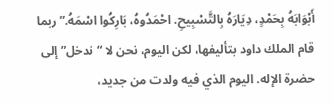أَبْوَابَهُ بِحَمْدٍ، دِيَارَهُ بِالتَّسْبِيحِ. احْمَدُوهُ، بَارِكُوا اسْمَهُ.” ربما قام الملك داود بتأليفها، لكن اليوم، نحن لا “ندخل” إلى حضرة الإله. اليوم الذي فيه ولدت من جديد،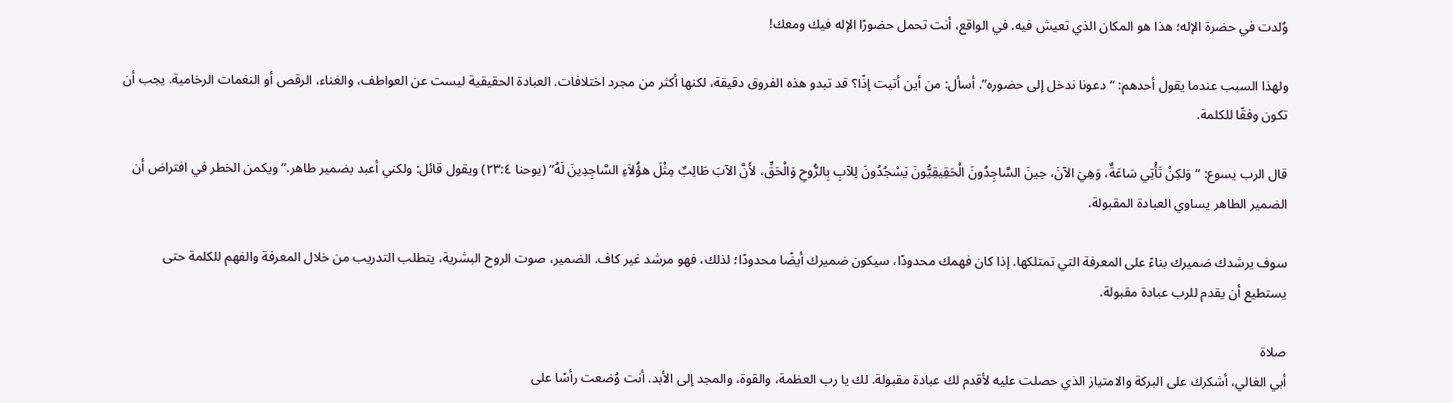وُلدت في حضرة الإله؛ هذا هو المكان الذي تعيش فيه. في الواقع، أنت تحمل حضورًا الإله فيك ومعك!

ولهذا السبب عندما يقول أحدهم: “دعونا ندخل إلى حضوره”. أسأل: من أين أتيت إذًا؟ قد تبدو هذه الفروق دقيقة، لكنها أكثر من مجرد اختلافات. العبادة الحقيقية ليست عن العواطف، والغناء، الرقص أو النغمات الرخامية. يجب أن تكون وفقًا للكلمة.

قال الرب يسوع: “وَلكِنْ تَأْتِي سَاعَةٌ، وَهِيَ الآنَ، حِينَ السَّاجِدُونَ الْحَقِيقِيُّونَ يَسْجُدُونَ لِلآبِ بِالرُّوحِ وَالْحَقِّ، لأَنَّ الآبَ طَالِبٌ مِثْلَ هؤُلاَءِ السَّاجِدِينَ لَهُ” (يوحنا ٢٣:٤) ويقول قائل: ولكني أعبد بضمير طاهر.” ويكمن الخطر في افتراض أن الضمير الطاهر يساوي العبادة المقبولة.

سوف يرشدك ضميرك بناءً على المعرفة التي تمتلكها. إذا كان فهمك محدودًا، سيكون ضميرك أيضًا محدودًا؛ لذلك، فهو مرشد غير كاف. الضمير، صوت الروح البشرية، يتطلب التدريب من خلال المعرفة والفهم للكلمة حتى يستطيع أن يقدم للرب عبادة مقبولة.

صلاة
أبي الغالي، أشكرك على البركة والامتياز الذي حصلت عليه لأقدم لك عبادة مقبولة. لك يا رب العظمة، والقوة، والمجد إلى الأبد. أنت وُضعت رأسًا على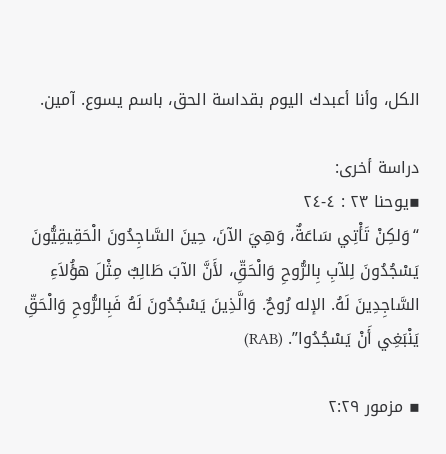الكل، وأنا أعبدك اليوم بقداسة الحق، باسم يسوع. آمين.

دراسة أخرى:
▪يوحنا ٢٣ : ٤-٢٤
“وَلكِنْ تَأْتِي سَاعَةٌ، وَهِيَ الآنَ، حِينَ السَّاجِدُونَ الْحَقِيقِيُّونَ يَسْجُدُونَ لِلآبِ بِالرُّوحِ وَالْحَقِّ، لأَنَّ الآبَ طَالِبٌ مِثْلَ هؤُلاَءِ السَّاجِدِينَ لَهُ. الإله رُوحٌ. وَالَّذِينَ يَسْجُدُونَ لَهُ فَبِالرُّوحِ وَالْحَقِّ يَنْبَغِي أَنْ يَسْجُدُوا”. (RAB)

▪ مزمور ٢:٢٩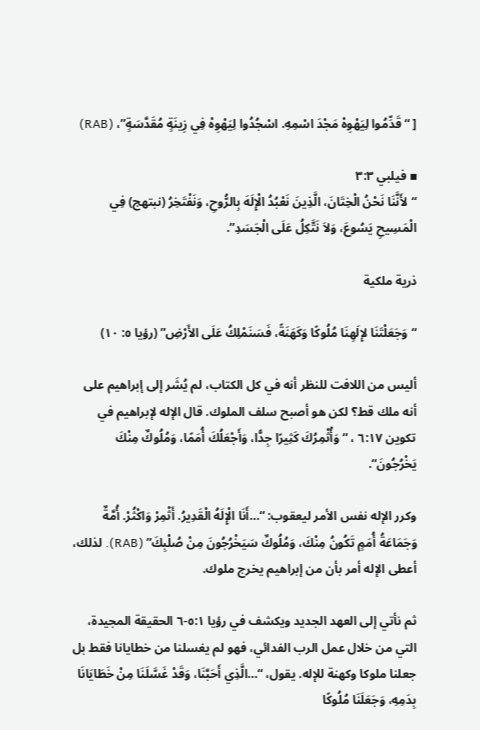[ “قَدِّمُوا لِيَهْوِهْ مَجْدَ اسْمِهِ. اسْجُدُوا لِيَهْوِهْ فِي زِينَةٍ مُقَدَّسَةٍ”، (RAB)

▪ فيلبي ٣:٣
“لأَنَّنَا نَحْنُ الْخِتَانَ، الَّذِينَ نَعْبُدُ الْإِلَهَ بِالرُّوحِ، وَنَفْتَخِرُ (نبتهج) فِي الْمَسِيحِ يَسُوعَ، وَلاَ نَتَّكِلُ عَلَى الْجَسَدِ”.

ذرية ملكية

“وَجَعَلْتَنَا لإِلَهِنَا مُلُوكًا وَكَهَنَةً، فَسَنَمْلِكُ عَلَى الأَرْضِ” (رؤيا ٥: ١٠)

أليس من اللافت للنظر أنه في كل الكتاب، لم يُشَر إلى إبراهيم على أنه ملك قط؟ لكن هو أصبح سلف الملوك. قال الإله لإبراهيم في تكوين ٦:١٧ ، “وَأُثْمِرُكَ كَثِيرًا جِدًّا، وَأَجْعَلُكَ أُمَمًا، وَمُلُوكٌ مِنْكَ يَخْرُجُونَ“.

وكرر الإله نفس الأمر ليعقوب: “…أَنَا الْإِلَهُ الْقَدِيرُ. أَثْمِرْ وَاكْثُرْ. أُمَّةٌ وَجَمَاعَةُ أُمَمٍ تَكُونُ مِنْكَ، وَمُلُوكٌ سَيَخْرُجُونَ مِنْ صُلْبِكَ” (RAB). لذلك، أعطى الإله أمر بأن من إبراهيم يخرج ملوك.

ثم نأتي إلى العهد الجديد ويكشف في رؤيا ٥:١-٦ الحقيقة المجيدة، التي من خلال عمل الرب الفدائي، فهو لم يغسلنا من خطايانا فقط بل جعلنا ملوكا وكهنة للإله. يقول، “…الَّذِي أَحَبَّنَا، وَقَدْ غَسَّلَنَا مِنْ خَطَايَانَا بِدَمِهِ، وَجَعَلَنَا مُلُوكًا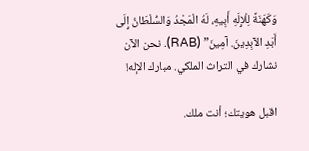وَكَهَنَةً لِلْإِلَهِ أَبِيهِ، لَهُ الْمَجْدُ وَالسُّلْطَانُ إِلَى أَبَدِ الآبِدِينَ. آمِينَ” (RAB). نحن الآن نشارك في التراث الملكي. مبارك الإله!

اقبل هويتك؛ أنت ملك.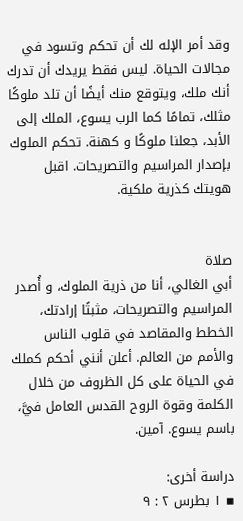وقد أمر الإله لك أن تحكم وتسود في مجالات الحياة. ليس فقط يريدك أن تدرك أنك ملك، ويتوقع منك أيضًا أن تلد ملوكًا مثلك، تمامًا كما الرب يسوع، الملك إلى الأبد، جعلنا ملوكًا و كهنة. تحكم الملوك بإصدار المراسيم والتصريحات. اقبل هويتك كذرية ملكية.


صلاة
أبي الغالي، أنا من ذرية الملوك، و أُصدر المراسيم والتصريحات، مثبتًا إرادتك، الخطط والمقاصد في قلوب الناس والأمم من العالم. أعلن أنني أحكم كملك في الحياة على كل الظروف من خلال الكلمة وقوة الروح القدس العامل فيَّ، باسم يسوع. آمين.

دراسة أخرى:
▪ ١ بطرس ٢ : ٩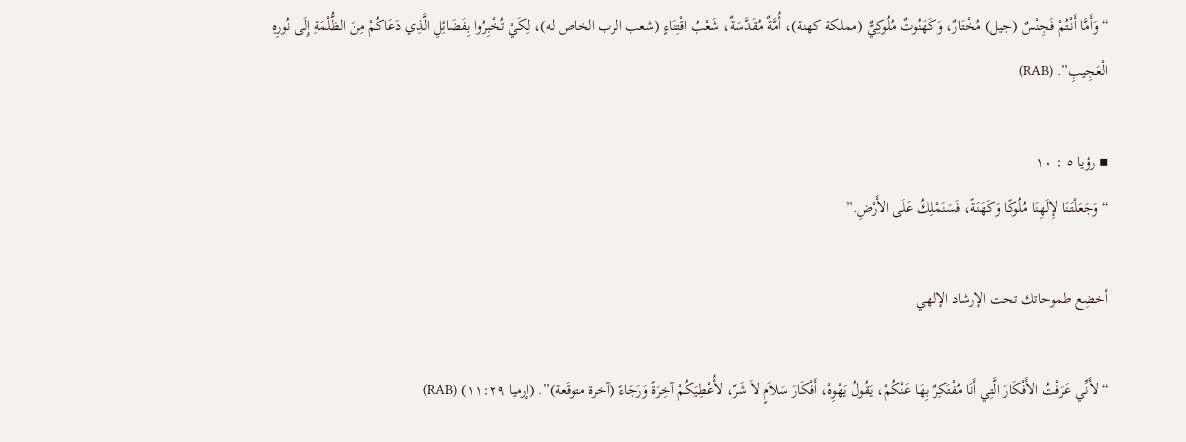“وَأَمَّا أَنْتُمْ فَجِنْسٌ (جيل) مُخْتَارٌ، وَكَهَنُوتٌ مُلُوكِيٌّ (مملكة كهنة)، أُمَّةٌ مُقَدَّسَةٌ، شَعْبُ اقْتِنَاءٍ (شعب الرب الخاص له)، لِكَيْ تُخْبِرُوا بِفَضَائِلِ الَّذِي دَعَاكُمْ مِنَ الظُّلْمَةِ إِلَى نُورِهِ الْعَجِيبِ”. (RAB)

▪ رؤيا ٥ : ١٠
“وَجَعَلْتَنَا لإِلَهِنَا مُلُوكًا وَكَهَنَةً، فَسَنَمْلِكُ عَلَى الأَرْضِ.”

أخضِع طموحاتك تحت الإرشاد الإلهي

“لأَنِّي عَرَفْتُ الأَفْكَارَ الَّتِي أَنَا مُفْتَكِرٌ بِهَا عَنْكُمْ، يَقُولُ يَهْوِهْ، أَفْكَارَ سَلاَمٍ لاَ شَرّ، لأُعْطِيَكُمْ آخِرَةً وَرَجَاءً (آخرة متوقَعة)”. (إرميا ١١:٢٩) (RAB)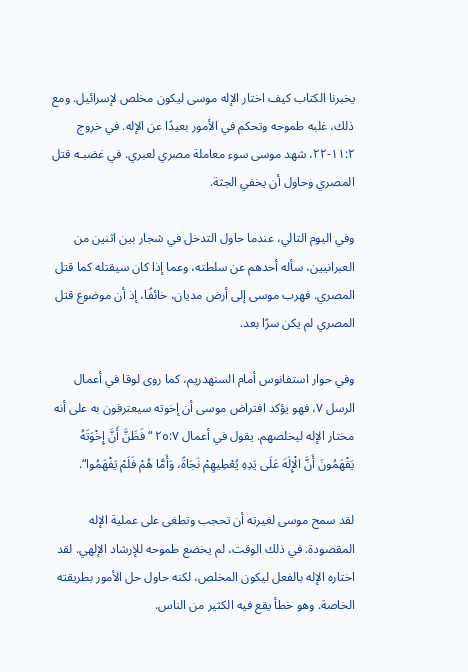يخبرنا الكتاب كيف اختار الإله موسى ليكون مخلص لإسرائيل. ومع ذلك، غلبه طموحه وتحكم في الأمور بعيدًا عن الإله. في خروج ١١:٢-٢٢، شهد موسى سوء معاملة مصري لعبري. في غضبـه قتل المصري وحاول أن يخفي الجثة.

وفي اليوم التالي، عندما حاول التدخل في شجار بين اثنين من العبرانيين، سأله أحدهم عن سلطته، وعما إذا كان سيقتله كما قتل المصري. فهرب موسى إلى أرض مديان، خائفًا، إذ أن موضوع قتل المصري لم يكن سرًا بعد.

وفي حوار استفانوس أمام السنهدريم، كما روى لوقا في أعمال الرسل ٧، فهو يؤكد افتراض موسى أن إخوته سيعترفون به على أنه مختار الإله ليخلصهم. يقول في أعمال ٢٥:٧ “فَظَنَّ أَنَّ إِخْوَتَهُ يَفْهَمُونَ أَنَّ الْإِلَهَ عَلَى يَدِهِ يُعْطِيهِمْ نَجَاةً، وَأَمَّا هُمْ فَلَمْ يَفْهَمُوا“.

لقد سمح موسى لغيرته أن تحجب وتطغى على عملية الإله المقصودة. في ذلك الوقت، لم يخضع طموحه للإرشاد الإلهي. لقد اختاره الإله بالفعل ليكون المخلص، لكنه حاول حل الأمور بطريقته الخاصة. وهو خطأ يقع فيه الكثير من الناس.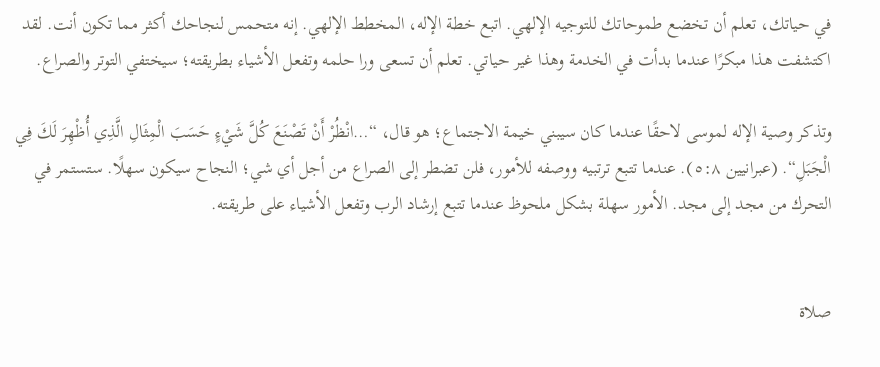في حياتك، تعلم أن تخضع طموحاتك للتوجيه الإلهي. اتبع خطة الإله، المخطط الإلهي. إنه متحمس لنجاحك أكثر مما تكون أنت. لقد اكتشفت هذا مبكرًا عندما بدأت في الخدمة وهذا غير حياتي. تعلم أن تسعى ورا حلمه وتفعل الأشياء بطريقته؛ سيختفي التوتر والصراع.

وتذكر وصية الإله لموسى لاحقًا عندما كان سيبني خيمة الاجتماع؛ هو قال، “…انْظُرْ أَنْ تَصْنَعَ كُلَّ شَيْءٍ حَسَبَ الْمِثَالِ الَّذِي أُظْهِرَ لَكَ فِي الْجَبَلِ“. (عبرانيين ٥:٨). عندما تتبع ترتبيه ووصفه للأمور، فلن تضطر إلى الصراع من أجل أي شي؛ النجاح سيكون سهلًا. ستستمر في التحرك من مجد إلى مجد. الأمور سهلة بشكل ملحوظ عندما تتبع إرشاد الرب وتفعل الأشياء على طريقته.


صلاة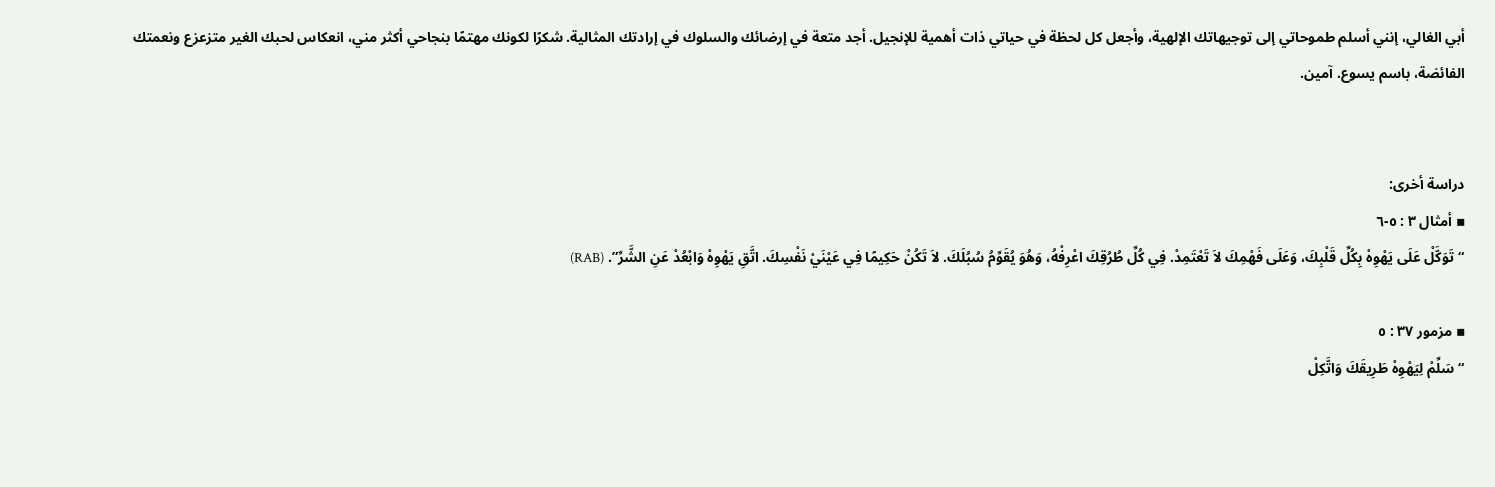أبي الغالي، إنني أسلم طموحاتي إلى توجيهاتك الإلهية، وأجعل كل لحظة في حياتي ذات أهمية للإنجيل. أجد متعة في إرضائك والسلوك في إرادتك المثالية. شكرًا لكونك مهتمًا بنجاحي أكثر مني، انعكاس لحبك الغير متزعزع ونعمتك الفائضة، باسم يسوع. آمين.


دراسة أخرى:
▪ أمثال ٣ : ٥-٦
“تَوَكَّلْ عَلَى يَهْوِهْ بِكُلِّ قَلْبِكَ، وَعَلَى فَهْمِكَ لاَ تَعْتَمِدْ. فِي كُلِّ طُرُقِكَ اعْرِفْهُ، وَهُوَ يُقَوِّمُ سُبُلَكَ. لاَ تَكُنْ حَكِيمًا فِي عَيْنَيْ نَفْسِكَ. اتَّقِ يَهْوِهْ وَابْعُدْ عَنِ الشَّرِّ”. (RAB)

▪ مزمور ٣٧ : ٥
“سَلِّمْ لِيَهْوِهْ طَرِيقَكَ وَاتَّكِلْ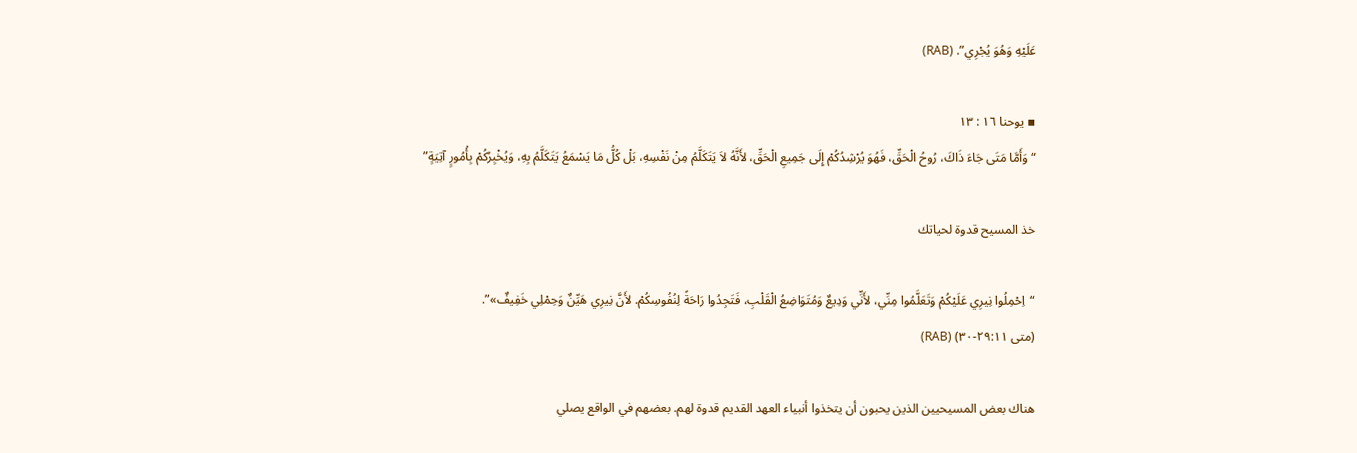عَلَيْهِ وَهُوَ يُجْرِي”. (RAB)

▪ يوحنا ١٦ : ١٣
“وَأَمَّا مَتَى جَاءَ ذَاكَ، رُوحُ الْحَقِّ، فَهُوَ يُرْشِدُكُمْ إِلَى جَمِيعِ الْحَقِّ، لأَنَّهُ لاَ يَتَكَلَّمُ مِنْ نَفْسِهِ، بَلْ كُلُّ مَا يَسْمَعُ يَتَكَلَّمُ بِهِ، وَيُخْبِرُكُمْ بِأُمُورٍ آتِيَةٍ”

خذ المسيح قدوة لحياتك

“اِحْمِلُوا نِيرِي عَلَيْكُمْ وَتَعَلَّمُوا مِنِّي، لأَنِّي وَدِيعٌ وَمُتَوَاضِعُ الْقَلْبِ، فَتَجِدُوا رَاحَةً لِنُفُوسِكُمْ. لأَنَّ نِيرِي هَيِّنٌ وَحِمْلِي خَفِيفٌ»”.
(متى ٢٩:١١-٣٠) (RAB)

هناك بعض المسيحيين الذين يحبون أن يتخذوا أنبياء العهد القديم قدوة لهم. بعضهم في الواقع يصلي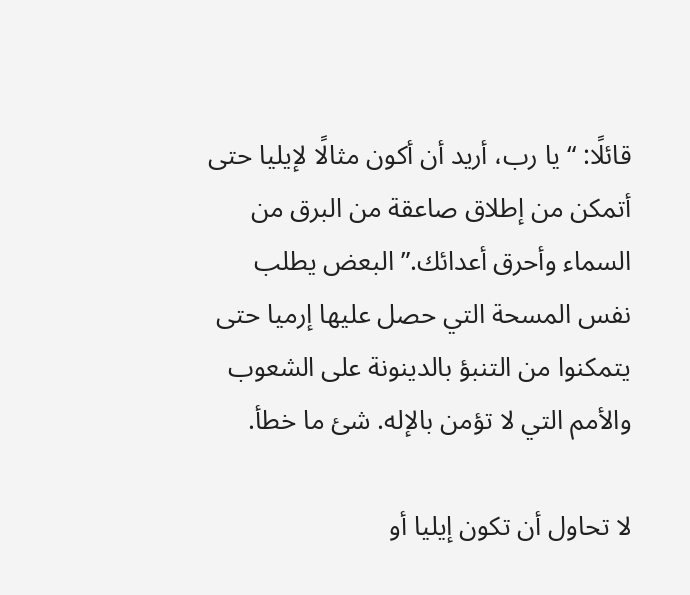قائلًا: “يا رب، أريد أن أكون مثالًا لإيليا حتى أتمكن من إطلاق صاعقة من البرق من السماء وأحرق أعدائك.” البعض يطلب نفس المسحة التي حصل عليها إرميا حتى يتمكنوا من التنبؤ بالدينونة على الشعوب والأمم التي لا تؤمن بالإله. شئ ما خطأ.

لا تحاول أن تكون إيليا أو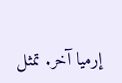إرميا آخر. تمثل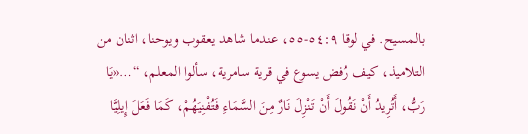بالمسيح. في لوقا ٥٤:٩-٥٥، عندما شاهد يعقوب ويوحنا، اثنان من التلاميذ، كيف رُفض يسوع في قرية سامرية، سألوا المعلم، “…«يَا رَبُّ، أَتُرِيدُ أَنْ نَقُولَ أَنْ تَنْزِلَ نَارٌ مِنَ السَّمَاءِ فَتُفْنِيَهُمْ، كَمَا فَعَلَ إِيلِيَّا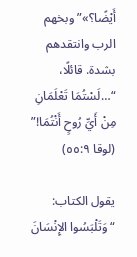أَيْضًا؟»” وبخهم الرب وانتقدهم بشدة. قائلًا، “…لَسْتُمَا تَعْلَمَانِ مِنْ أَيِّ رُوحٍ أَنْتُمَا!” (لوقا ٥٥:٩)

يقول الكتاب: “وَتَلْبَسُوا الإِنْسَانَ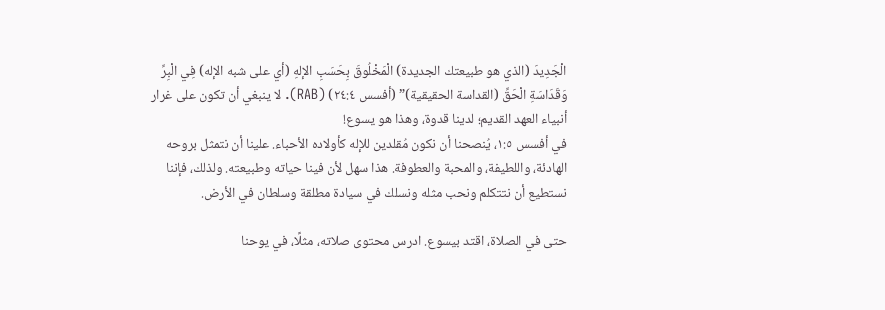الْجَدِيدَ (الذي هو طبيعتك الجديدة) الْمَخْلُوقَ بِحَسَبِ الإلهِ (أي على شبه الإله) فِي الْبِرِّ وَقَدَاسَةِ الْحَقِّ (القداسة الحقيقية)” (أفسس ٢٤:٤) (RAB). لا ينبغي أن تكون على غرار أنبياء العهد القديم؛ لدينا قدوة، وهذا هو يسوع!
في أفسس ١:٥، يُنصحنا أن نكون مُقلدين للإله كأولاده الأحباء. علينا أن نتمثل بروحه الهادئة، واللطيفة، والمحبة والعطوفة. هذا سهل لأن فينا حياته وطبيعته. ولذلك، فإننا نستطيع أن نتتكلم ونحب مثله ونسلك في سيادة مطلقة وسلطان في الأرض.

حتى في الصلاة، اقتد بيسوع. ادرس محتوى صلاته، مثلًا، في يوحنا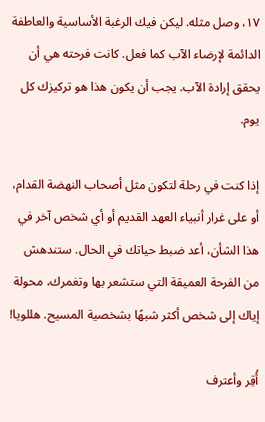١٧، وصل مثله. ليكن فيك الرغبة الأساسية والعاطفة الدائمة لإرضاء الآب كما فعل. كانت فرحته هي أن يحقق إرادة الآب. يجب أن يكون هذا هو تركيزك كل يوم.

إذا كنت في رحلة لتكون مثل أصحاب النهضة القدام، أو على غرار أنبياء العهد القديم أو أي شخص آخر في هذا الشأن، أعد ضبط حياتك في الحال. ستندهش من الفرحة العميقة التي ستشعر بها وتغمرك، محولة إياك إلى شخص أكثر شبهًا بشخصية المسيح. هللويا!

أُقِر وأعترف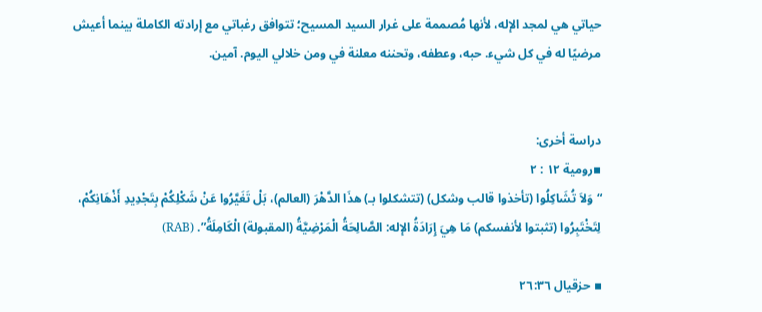حياتي هي لمجد الإله، لأنها مُصممة على غرار السيد المسيح؛ تتوافق رغباتي مع إرادته الكاملة بينما أعيش مرضيًا له في كل شيء. حبه، وعطفه، وتحننه معلنة في ومن خلالي اليوم. آمين.


دراسة أخرى:
▪رومية ١٢ : ٢
“وَلاَ تُشَاكِلُوا (تأخذوا قالب وشكل) (تتشكلوا بـ) هذَا الدَّهْرَ (العالم)، بَلْ تَغَيَّرُوا عَنْ شَكْلِكُمْ بِتَجْدِيدِ أَذْهَانِكُمْ، لِتَخْتَبِرُوا (تثبتوا لأنفسكم) مَا هِيَ إِرَادَةُ الإله: الصَّالِحَةُ الْمَرْضِيَّةُ (المقبولة) الْكَامِلَةُ”. (RAB)

▪ حزقيال ٢٦:٣٦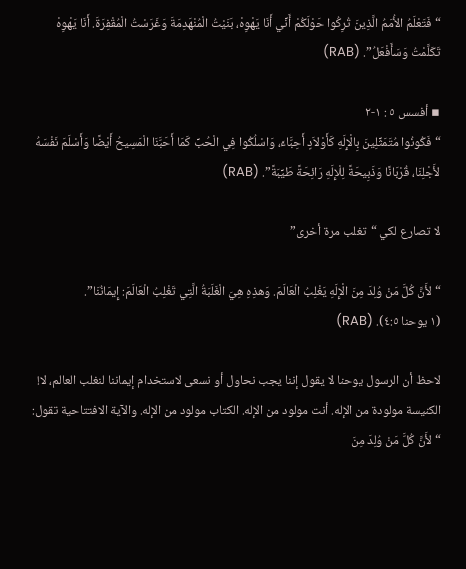“فَتَعْلَمُ الأُمَمُ الَّذِينَ تُرِكُوا حَوْلَكُمْ أَنِّي أَنَا يَهْوِهْ، بَنَيْتُ الْمُنْهَدِمَةَ وَغَرَسْتُ الْمُقْفِرَةَ. أَنَا يَهْوِهْ تَكَلَّمْتُ وَسَأَفْعَلُ”. (RAB)

▪ أفسس ٥ : ١-٢
“فَكُونُوا مُتَمَثِّلِينَ بِالْإِلَهِ كَأَوْلاَدٍ أَحِبَّاءَ، وَاسْلُكُوا فِي الْحُبِّ كَمَا أَحَبَّنَا الْمَسِيحُ أَيْضًا وَأَسْلَمَ نَفْسَهُ لأَجْلِنَا، قُرْبَانًا وَذَبِيحَةً لِلْإِلَهِ رَائِحَةً طَيِّبَةً”. (RAB)

لا تصارع لكي “تغلب مرة أخرى”

“لأَنَّ كُلَّ مَنْ وُلِدَ مِنَ الْإِلَهِ يَغْلِبُ الْعَالَمَ. وَهذِهِ هِيَ الْغَلَبَةُ الَّتِي تَغْلِبُ الْعَالَمَ: إِيمَانُنَا”.
(١ يوحنا ٤:٥). (RAB)

لاحظ أن الرسول يوحنا لا يقول إننا يجب نحاول أو نسعى لاستخدام إيماننا لنغلب العالم، لا! الكنيسة مولودة من الإله. أنت مولود من الإله. الكتاب مولود من الإله. والآية الافتتاحية تقول: “لأَنَّ كُلَّ مَنْ وُلِدَ مِنَ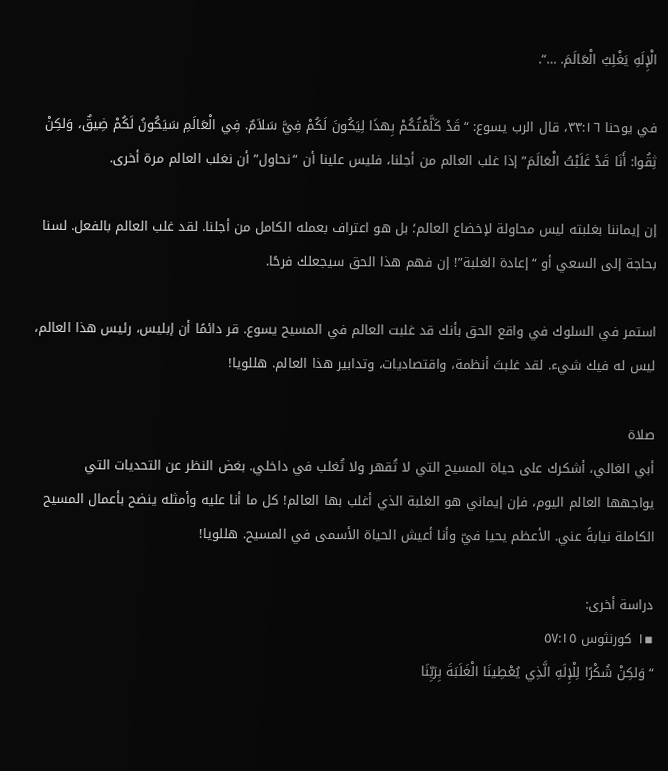الْإِلَهِ يَغْلِبُ الْعَالَمَ. …“.

في يوحنا ٣٣:١٦، قال الرب يسوع: “قَدْ كَلَّمْتُكُمْ بِهذَا لِيَكُونَ لَكُمْ فِيَّ سَلاَمٌ. فِي الْعَالَمِ سَيَكُونُ لَكُمْ ضِيقٌ، وَلكِنْ ثِقُوا: أَنَا قَدْ غَلَبْتُ الْعَالَمَ” إذا غلب العالم من أجلنا، فليس علينا أن “نحاول” أن نغلب العالم مرة أخرى.

إن إيماننا بغلبته ليس محاولة لإخضاع العالم؛ بل هو اعتراف بعمله الكامل من أجلنا. لقد غلب العالم بالفعل. لسنا بحاجة إلى السعي أو “إعادة الغلبة”! إن فهم هذا الحق سيجعلك فرحًا.

استمر في السلوك في واقع الحق بأنك قد غلبت العالم في المسيح يسوع. قر دائمًا أن إبليس، رئيس هذا العالم، ليس له فيك شيء. لقد غلبتَ أنظمة، واقتصاديات، وتدابير هذا العالم. هللويا!

صلاة
أبي الغالي، أشكرك على حياة المسيح التي لا تُقهر ولا تُغلب في داخلي. بغض النظر عن التحديات التي يواجهها العالم اليوم، فإن إيماني هو الغلبة الذي أغلب بها العالم! كل ما أنا عليه وأمثله ينضح بأعمال المسيح الكاملة نيابةً عني. الأعظم يحيا فيّ وأنا أعيش الحياة الأسمى في المسيح. هللويا!

دراسة أخرى:
▪١ كورنثوس ٥٧:١٥
“وَلكِنْ شُكْرًا لِلْإِلَهِ الَّذِي يُعْطِينَا الْغَلَبَةَ بِرَبِّنَا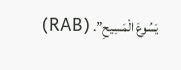يَسُوعَ الْمَسِيحِ”. (RAB)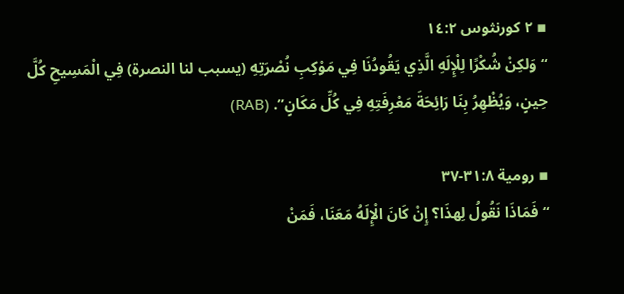▪ ٢ كورنثوس ١٤:٢
“وَلكِنْ شُكْرًا لِلْإِلَهِ الَّذِي يَقُودُنَا فِي مَوْكِبِ نُصْرَتِهِ (يسبب لنا النصرة) فِي الْمَسِيحِ كُلَّ حِينٍ، وَيُظْهِرُ بِنَا رَائِحَةَ مَعْرِفَتِهِ فِي كُلِّ مَكَانٍ”. (RAB)

▪ رومية ٣١:٨-٣٧
“فَمَاذَا نَقُولُ لِهذَا؟ إِنْ كَانَ الْإِلَهُ مَعَنَا، فَمَنْ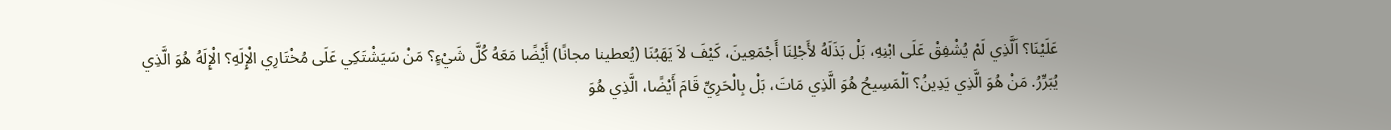عَلَيْنَا؟ اَلَّذِي لَمْ يُشْفِقْ عَلَى ابْنِهِ، بَلْ بَذَلَهُ لأَجْلِنَا أَجْمَعِينَ، كَيْفَ لاَ يَهَبُنَا (يُعطينا مجانًا) أَيْضًا مَعَهُ كُلَّ شَيْءٍ؟ مَنْ سَيَشْتَكِي عَلَى مُخْتَارِي الْإِلَهِ؟ الْإِلَهُ هُوَ الَّذِي يُبَرِّرُ. مَنْ هُوَ الَّذِي يَدِينُ؟ اَلْمَسِيحُ هُوَ الَّذِي مَاتَ، بَلْ بِالْحَرِيِّ قَامَ أَيْضًا، الَّذِي هُوَ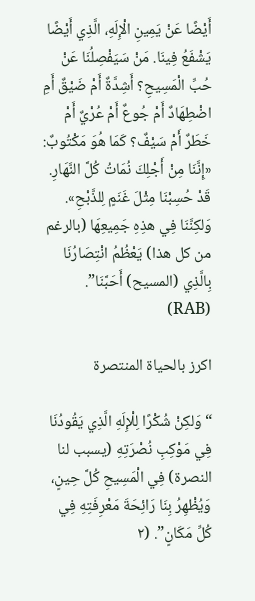أَيْضًا عَنْ يَمِينِ الْإِلَهِ، الَّذِي أَيْضًا يَشْفَعُ فِينَا. مَنْ سَيَفْصِلُنَا عَنْ حُبِّ الْمَسِيحِ؟ أَشِدَّةٌ أَمْ ضَيْقٌ أَمِ اضْطِهَادٌ أَمْ جُوعٌ أَمْ عُرْيٌ أَمْ خَطَرٌ أَمْ سَيْفٌ؟ كَمَا هُوَ مَكْتُوبٌ: «إِنَّنَا مِنْ أَجْلِكَ نُمَاتُ كُلَّ النَّهَارِ. قَدْ حُسِبْنَا مِثْلَ غَنَمٍ لِلذَّبْحِ». وَلكِنَّنَا فِي هذِهِ جَمِيعِهَا (بالرغم من كل هذا) يَعْظُمُ انْتِصَارُنَا بِالَّذِي (المسيح) أَحَبَّنَا”. (RAB)

اكرز بالحياة المنتصرة

“وَلكِنْ شُكْرًا لِلْإِلَهِ الَّذِي يَقُودُنَا فِي مَوْكِبِ نُصْرَتِهِ (يسبب لنا النصرة) فِي الْمَسِيحِ كُلَّ حِينٍ، وَيُظْهِرُ بِنَا رَائِحَةَ مَعْرِفَتِهِ فِي كُلِّ مَكَانٍ”. (٢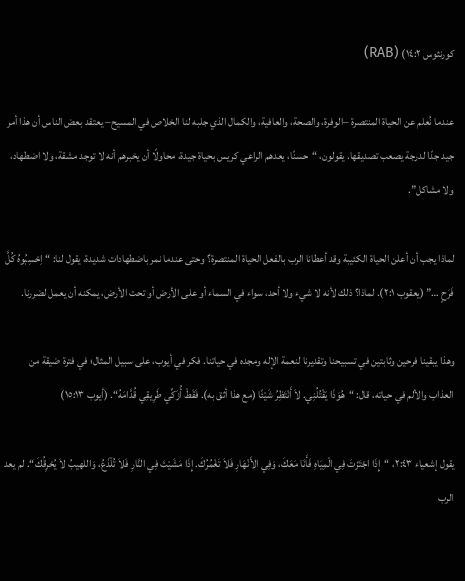كورنثوس ١٤:٢) (RAB)

عندما نُعلم عن الحياة المنتصرة –الوفرة، والصحة، والعافية، والكمال الذي جلبه لنا الخلاص في المسيح– يعتقد بعض الناس أن هذا أمر جيد جدًا لدرجة يصعب تصديقها. يقولون، “حسنًا، يعدهم الراعي كريس بحياة جيدة، محاولًا أن يخبرهم أنه لا توجد مشقة، ولا اضطهاد، ولا مشاكل”.

لماذا يجب أن أعلن الحياة الكئيبة وقد أعطانا الرب بالفعل الحياة المنتصرة؟ وحتى عندما نمر باضطهادات شديدة، يقول لنا: “اِحْسِبُوهُ كُلَّ فَرَحٍ …” (يعقوب ٢:١). لماذا؟ ذلك لأنه لا شيء ولا أحد، سواء في السماء أو على الأرض أو تحت الأرض، يمكنه أن يعمل لضررنا.

وهذا يبقينا فرحين وثابتين في تسبيحنا وتقديرنا لنعمة الإله ومجده في حياتنا. فكر في أيوب، على سبيل المثال؛ في فترة ضيقة من العذاب والألم في حياته، قال: “هُوَذَا يَقْتُلُنِي. لاَ أَنْتَظِرُ شَيْئًا (مع هذا أثق به). فَقَطْ أُزَكِّي طَرِيقِي قُدَّامَهُ“. (أيوب ١٥:١٣)

يقول إشعياء ٢:٤٣، “إِذَا اجْتَزْتَ فِي الْمِيَاهِ فَأَنَا مَعَكَ، وَفِي الأَنْهَارِ فَلاَ تَغْمُرُكَ. إِذَا مَشَيْتَ فِي النَّارِ فَلاَ تُلْذَعُ، وَاللهيبُ لاَ يُحْرِقُكَ“. لم يعد الرب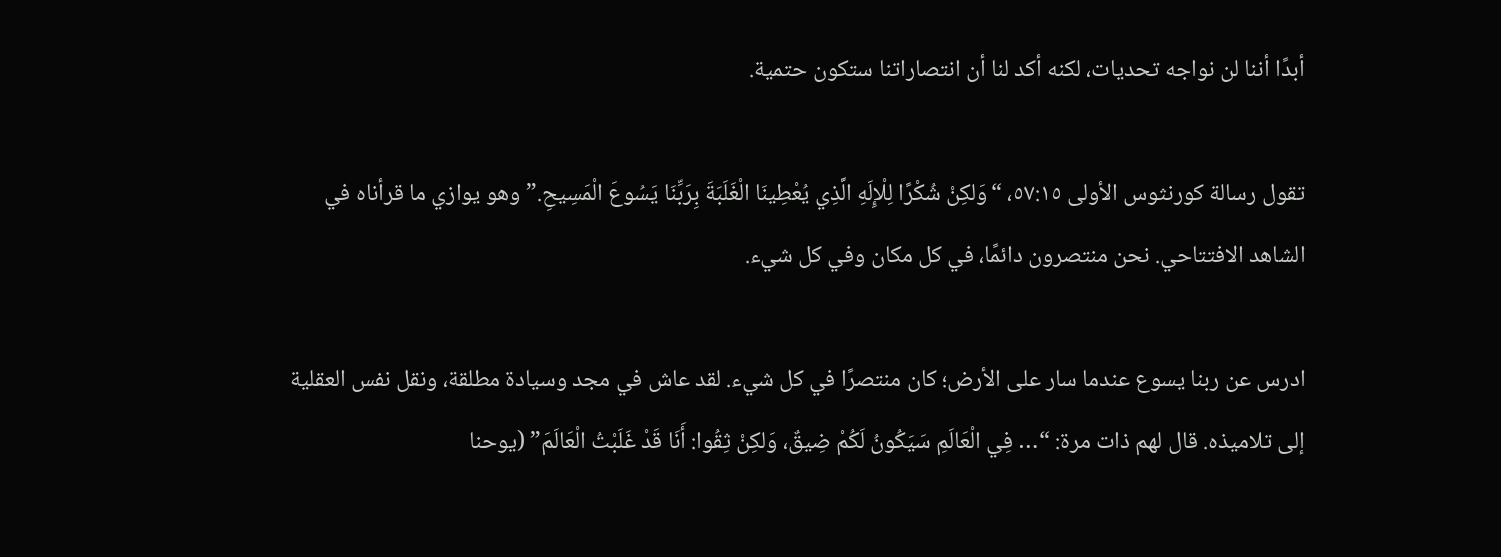أبدًا أننا لن نواجه تحديات، لكنه أكد لنا أن انتصاراتنا ستكون حتمية.

تقول رسالة كورنثوس الأولى ٥٧:١٥، “وَلكِنْ شُكْرًا لِلْإِلَهِ الَّذِي يُعْطِينَا الْغَلَبَةَ بِرَبِّنَا يَسُوعَ الْمَسِيحِ.” وهو يوازي ما قرأناه في الشاهد الافتتاحي. نحن منتصرون دائمًا، في كل مكان وفي كل شيء.

ادرس عن ربنا يسوع عندما سار على الأرض؛ كان منتصرًا في كل شيء. لقد عاش في مجد وسيادة مطلقة، ونقل نفس العقلية إلى تلاميذه. قال لهم ذات مرة: “… فِي الْعَالَمِ سَيَكُونُ لَكُمْ ضِيقٌ، وَلكِنْ ثِقُوا: أَنَا قَدْ غَلَبْتُ الْعَالَمَ” (يوحنا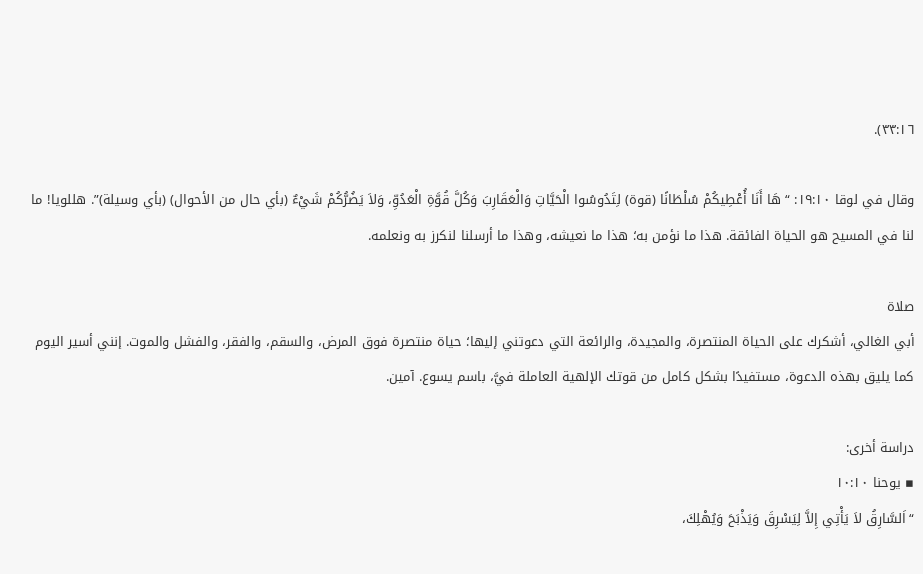٣٣:١٦).

وقال في لوقا ١٩:١٠: “هَا أَنَا أُعْطِيكُمْ سُلْطَانًا (قوة) لِتَدُوسُوا الْحَيَّاتِ وَالْعَقَارِبَ وَكُلَّ قُوَّةِ الْعَدُوِّ، وَلاَ يَضُرُّكُمْ شَيْءٌ (بأي حال من الأحوال) (بأي وسيلة)”. هللويا! ما لنا في المسيح هو الحياة الفائقة. هذا ما نؤمن به؛ هذا ما نعيشه، وهذا ما أرسلنا لنكرز به ونعلمه.

صلاة
أبي الغالي، أشكرك على الحياة المنتصرة، والمجيدة، والرائعة التي دعوتني إليها؛ حياة منتصرة فوق المرض، والسقم، والفقر، والفشل والموت. إنني أسير اليوم كما يليق بهذه الدعوة، مستفيدًا بشكل كامل من قوتك الإلهية العاملة فيَّ، باسم يسوع. آمين.

دراسة أخرى:
▪ يوحنا ١٠:١٠
“اَلسَّارِقُ لاَ يَأْتِي إِلاَّ لِيَسْرِقَ وَيَذْبَحَ وَيُهْلِكَ،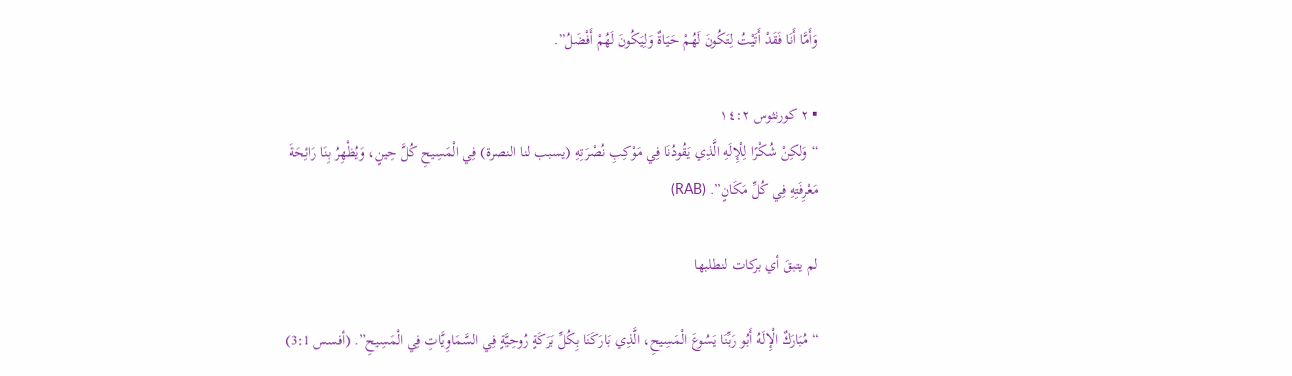وَأَمَّا أَنَا فَقَدْ أَتَيْتُ لِتَكُونَ لَهُمْ حَيَاةٌ وَلِيَكُونَ لَهُمْ أَفْضَلُ”.

▪ ٢ كورنثوس ١٤:٢
“وَلكِنْ شُكْرًا لِلْإِلَهِ الَّذِي يَقُودُنَا فِي مَوْكِبِ نُصْرَتِهِ (يسبب لنا النصرة) فِي الْمَسِيحِ كُلَّ حِينٍ، وَيُظْهِرُ بِنَا رَائِحَةَ مَعْرِفَتِهِ فِي كُلِّ مَكَانٍ”. (RAB)

لم يتبقَ أي بركات لنطلبها

“مُبَارَكٌ الْإِلَهُ أَبُو رَبِّنَا يَسُوعَ الْمَسِيحِ، الَّذِي بَارَكَنَا بِكُلِّ بَرَكَةٍ رُوحِيَّةٍ فِي السَّمَاوِيَّاتِ فِي الْمَسِيحِ”. (أفسس 3:1)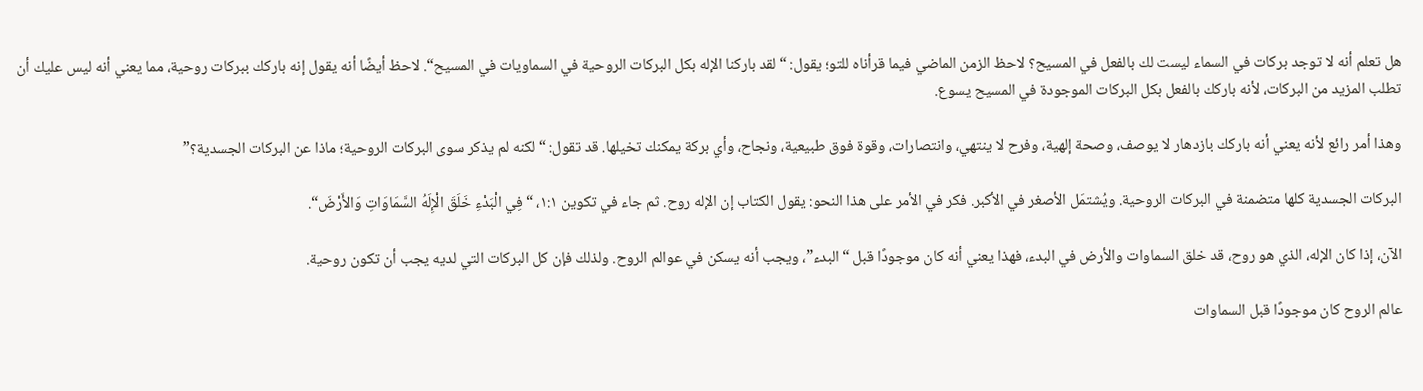هل تعلم أنه لا توجد بركات في السماء ليست لك بالفعل في المسيح؟ لاحظ الزمن الماضي فيما قرأناه للتو؛ يقول: “لقد باركنا الإله بكل البركات الروحية في السماويات في المسيح“. لاحظ أيضًا أنه يقول إنه باركك ببركات روحية، مما يعني أنه ليس عليك أن تطلب المزيد من البركات، لأنه باركك بالفعل بكل البركات الموجودة في المسيح يسوع.

وهذا أمر رائع لأنه يعني أنه باركك بازدهار لا يوصف، وصحة إلهية، وفرح لا ينتهي، وانتصارات، وقوة فوق طبيعية، ونجاح، وأي بركة يمكنك تخيلها. قد تقول: “لكنه لم يذكر سوى البركات الروحية؛ ماذا عن البركات الجسدية؟”

البركات الجسدية كلها متضمنة في البركات الروحية. ويُشتمَل الأصغر في الأكبر. فكر في الأمر على هذا النحو: يقول الكتاب إن الإله روح. ثم جاء في تكوين ١:١، “فِي الْبَدْءِ خَلَقَ الْإِلَهُ السَّمَاوَاتِ وَالأَرْضَ“.

الآن، إذا كان الإله، الذي هو روح، قد خلق السماوات والأرض في البدء، فهذا يعني أنه كان موجودًا قبل “البدء”، ويجب أنه يسكن في عوالم الروح. ولذلك فإن كل البركات التي لديه يجب أن تكون روحية.

عالم الروح كان موجودًا قبل السماوات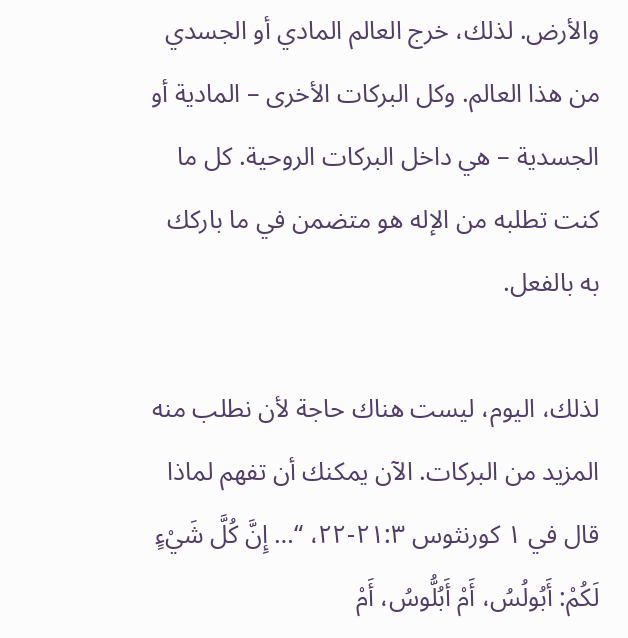والأرض. لذلك، خرج العالم المادي أو الجسدي من هذا العالم. وكل البركات الأخرى – المادية أو الجسدية – هي داخل البركات الروحية. كل ما كنت تطلبه من الإله هو متضمن في ما باركك به بالفعل.

لذلك، اليوم، ليست هناك حاجة لأن نطلب منه المزيد من البركات. الآن يمكنك أن تفهم لماذا قال في ١ كورنثوس ٢١:٣-٢٢، “… إِنَّ كُلَّ شَيْءٍ لَكُمْ: أَبُولُسُ، أَمْ أَبُلُّوسُ، أَمْ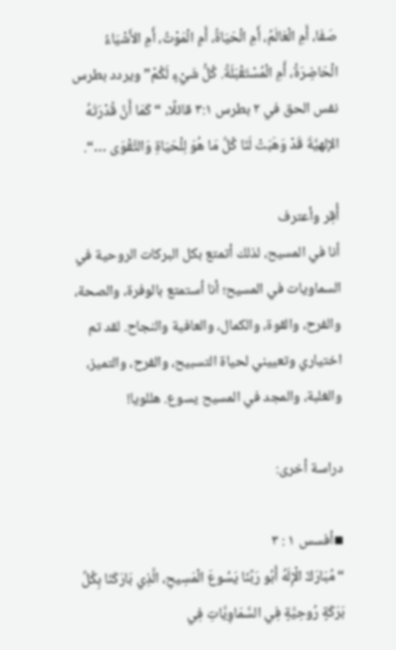صَفَا، أَمِ الْعَالَمُ، أَمِ الْحَيَاةُ، أَمِ الْمَوْتُ، أَمِ الأَشْيَاءُ الْحَاضِرَةُ، أَمِ الْمُسْتَقْبَلَةُ. كُلُّ شَيْءٍ لَكُمْ” ويردد بطرس نفس الحق في ٢ بطرس ٣:١ قائلًا، “كَمَا أَنَّ قُدْرَتَهُ الإلهيَّةَ قَدْ وَهَبَتْ لَنَا كُلَّ مَا هُوَ لِلْحَيَاةِ وَالتَّقْوَى …“.

أُقِر وأعترف
أنا في المسيح، لذلك أتمتع بكل البركات الروحية في السماويات في المسيح؛ أنا أستمتع بالوفرة، والصحة، والفرح، والقوة، والكمال، والعافية والنجاح. لقد تم اختياري وتعييني لحياة التسبيح، والفرح، والتميز، والغلبة، والمجد في المسيح يسوع. هللويا!

دراسة أخرى:

▪أفسس ١ : ٣
“مُبَارَكٌ الْإِلَهُ أَبُو رَبِّنَا يَسُوعَ الْمَسِيحِ، الَّذِي بَارَكَنَا بِكُلِّ بَرَكَةٍ رُوحِيَّةٍ فِي السَّمَاوِيَّاتِ فِي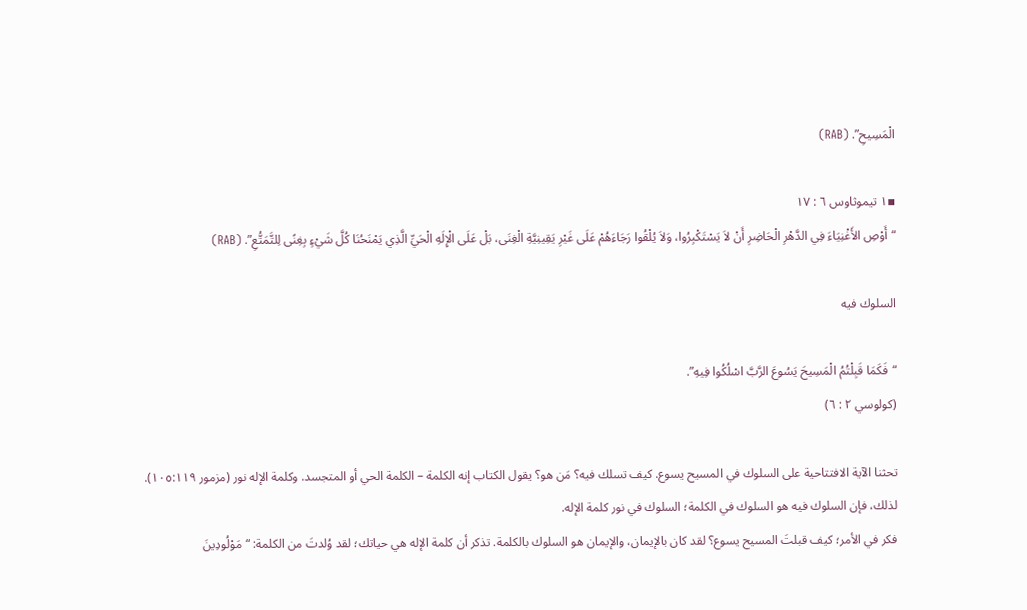الْمَسِيحِ”. (RAB)

▪١ تيموثاوس ٦ : ١٧
“أَوْصِ الأَغْنِيَاءَ فِي الدَّهْرِ الْحَاضِرِ أَنْ لاَ يَسْتَكْبِرُوا، وَلاَ يُلْقُوا رَجَاءَهُمْ عَلَى غَيْرِ يَقِينِيَّةِ الْغِنَى، بَلْ عَلَى الْإِلَهِ الْحَيِّ الَّذِي يَمْنَحُنَا كُلَّ شَيْءٍ بِغِنًى لِلتَّمَتُّعِ”. (RAB)

السلوك فيه

“فَكَمَا قَبِلْتُمُ الْمَسِيحَ يَسُوعَ الرَّبَّ اسْلُكُوا فِيهِ”.
(كولوسي ٢ : ٦)

تحثنا الآية الافتتاحية على السلوك في المسيح يسوع. كيف تسلك فيه؟ مَن هو؟ يقول الكتاب إنه الكلمة – الكلمة الحي أو المتجسد. وكلمة الإله نور (مزمور ١٠٥:١١٩). لذلك، فإن السلوك فيه هو السلوك في الكلمة؛ السلوك في نور كلمة الإله.
فكر في الأمر؛ كيف قبلتَ المسيح يسوع؟ لقد كان بالإيمان، والإيمان هو السلوك بالكلمة. تذكر أن كلمة الإله هي حياتك؛ لقد وُلدتَ من الكلمة: “مَوْلُودِينَ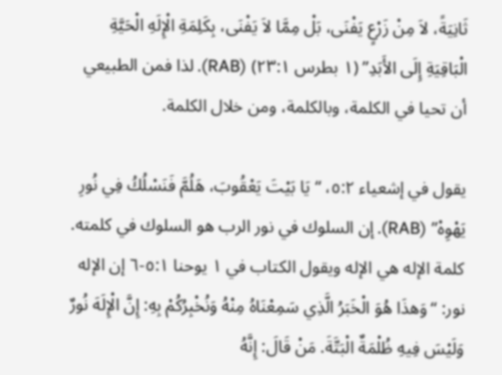ثَانِيَةً، لاَ مِنْ زَرْعٍ يَفْنَى، بَلْ مِمَّا لاَ يَفْنَى، بِكَلِمَةِ الْإِلَهِ الْحَيَّةِ الْبَاقِيَةِ إِلَى الأَبَدِ” (١ بطرس ٢٣:١) (RAB). لذا فمن الطبيعي أن تحيا في الكلمة، وبالكلمة، ومن خلال الكلمة.

يقول في إشعياء ٥:٢، “يَا بَيْتَ يَعْقُوبَ، هَلُمَّ فَنَسْلُكُ فِي نُورِ يَهْوِهْ” (RAB). إن السلوك في نور الرب هو السلوك في كلمته. كلمة الإله هي الإله ويقول الكتاب في ١ يوحنا ٥:١-٦ إن الإله نور: “وَهذَا هُوَ الْخَبَرُ الَّذِي سَمِعْنَاهُ مِنْهُ وَنُخْبِرُكُمْ بِهِ: إِنَّ الْإِلَهَ نُورٌ وَلَيْسَ فِيهِ ظُلْمَةٌ الْبَتَّةَ. مَنْ قَالَ: إِنَّهُ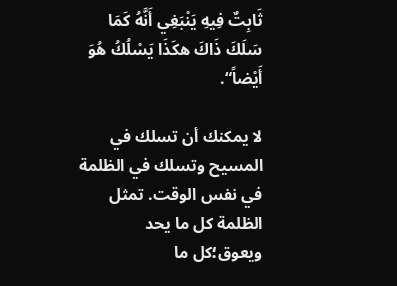ثَابِتٌ فِيهِ يَنْبَغِي أَنَّهُ كَمَا سَلَكَ ذَاكَ هكَذَا يَسْلُكُ هُوَ أَيْضاً“.

لا يمكنك أن تسلك في المسيح وتسلك في الظلمة في نفس الوقت. تمثل الظلمة كل ما يحد ويعوق؛كل ما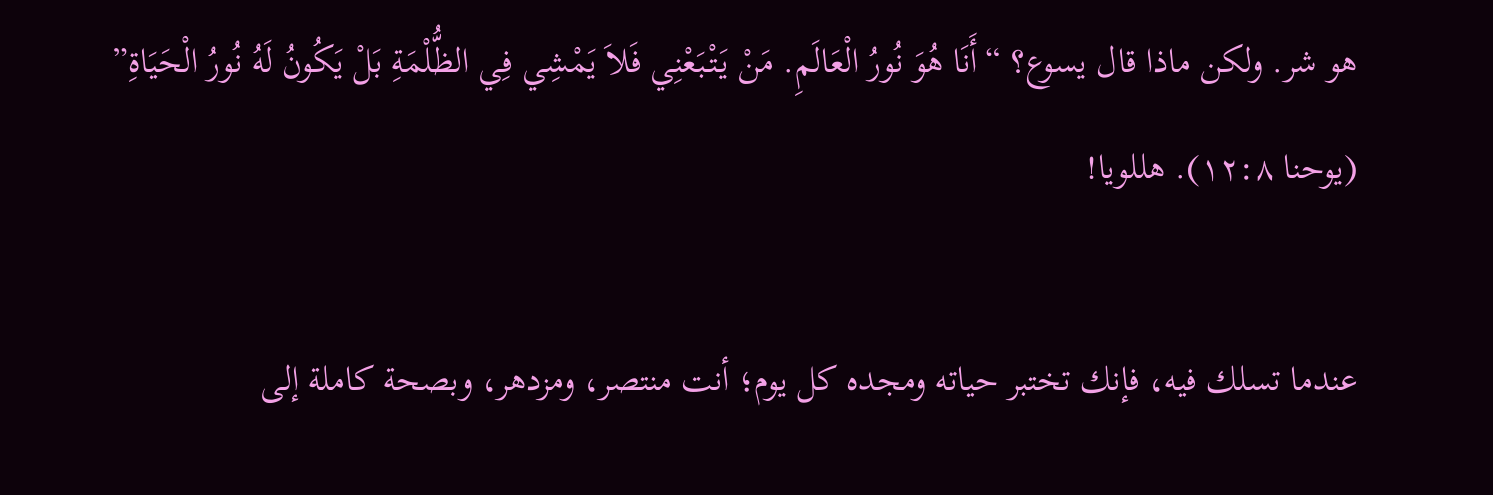هو شر. ولكن ماذا قال يسوع؟ “أَنَا هُوَ نُورُ الْعَالَمِ. مَنْ يَتْبَعْنِي فَلاَ يَمْشِي فِي الظُّلْمَةِ بَلْ يَكُونُ لَهُ نُورُ الْحَيَاةِ” (يوحنا ١٢:٨). هللويا!

عندما تسلك فيه، فإنك تختبر حياته ومجده كل يوم؛ أنت منتصر، ومزدهر، وبصحة كاملة إلى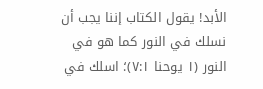الأبد! يقول الكتاب إننا يجب أن نسلك في النور كما هو في النور (١ يوحنا ٧:١)؛ اسلك في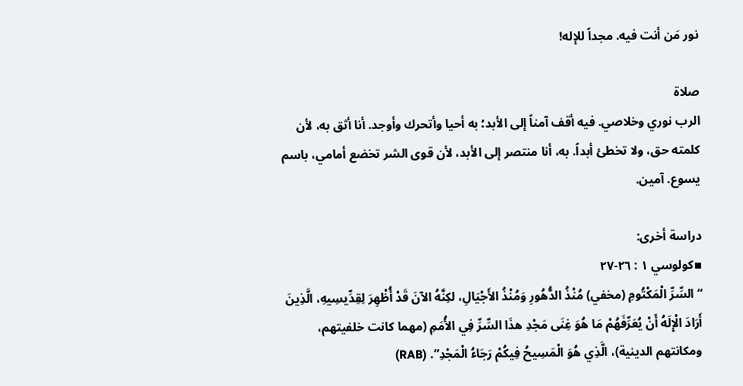نور مَن أنت فيه. مجداً للإله!

صلاة
الرب نوري وخلاصي. فيه أقف آمناً إلى الأبد؛ به أحيا وأتحرك وأوجد. أنا أثق به، لأن كلمته حق، ولا تخطئ أبداً. به، أنا منتصر إلى الأبد، لأن قوى الشر تخضع أمامي، باسم يسوع. آمين.

دراسة أخرى:
▪كولوسي ١ : ٢٦-٢٧
“السِّرِّ الْمَكْتُومِ (مخفي) مُنْذُ الدُّهُورِ وَمُنْذُ الأَجْيَالِ، لكِنَّهُ الآنَ قَدْ أُظْهِرَ لِقِدِّيسِيهِ، الَّذِينَ أَرَادَ الْإِلَهُ أَنْ يُعَرِّفَهُمْ مَا هُوَ غِنَى مَجْدِ هذَا السِّرِّ فِي الأُمَمِ (مهما كانت خلفيتهم، ومكانتهم الدينية)، الَّذِي هُوَ الْمَسِيحُ فِيكُمْ رَجَاءُ الْمَجْدِ”. (RAB)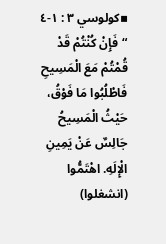▪كولوسي ٣ : ١-٤
“فَإِنْ كُنْتُمْ قَدْ قُمْتُمْ مَعَ الْمَسِيحِ فَاطْلُبُوا مَا فَوْقُ، حَيْثُ الْمَسِيحُ جَالِسٌ عَنْ يَمِينِ الْإِلَهِ. اهْتَمُّوا (انشغلوا)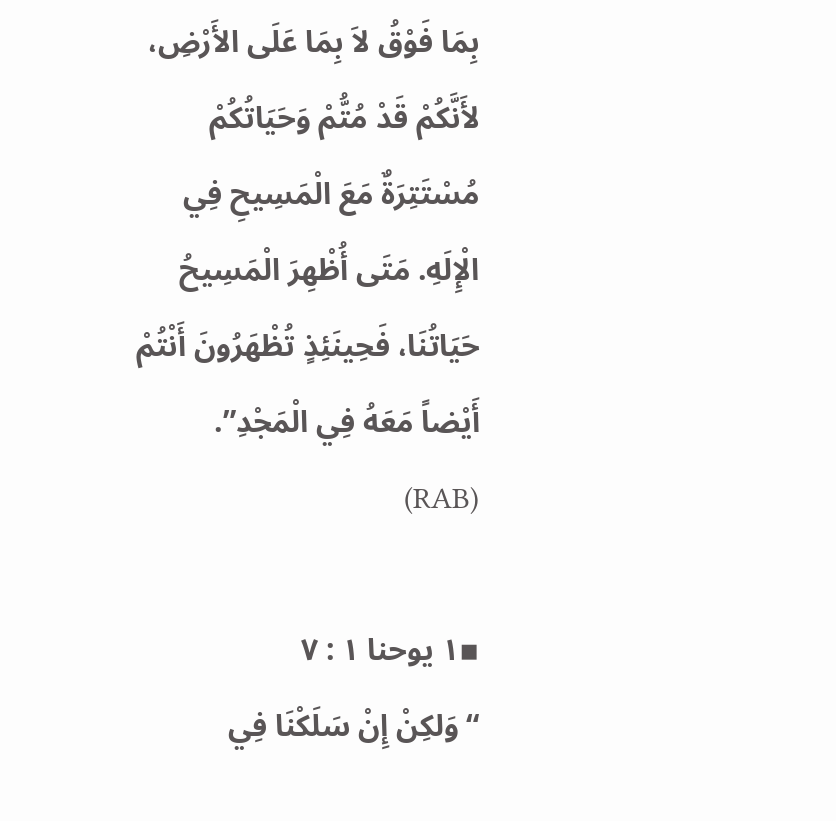بِمَا فَوْقُ لاَ بِمَا عَلَى الأَرْضِ، لأَنَّكُمْ قَدْ مُتُّمْ وَحَيَاتُكُمْ مُسْتَتِرَةٌ مَعَ الْمَسِيحِ فِي الْإِلَهِ. مَتَى أُظْهِرَ الْمَسِيحُ حَيَاتُنَا، فَحِينَئِذٍ تُظْهَرُونَ أَنْتُمْ أَيْضاً مَعَهُ فِي الْمَجْدِ”. (RAB)

▪١ يوحنا ١ : ٧
“وَلكِنْ إِنْ سَلَكْنَا فِي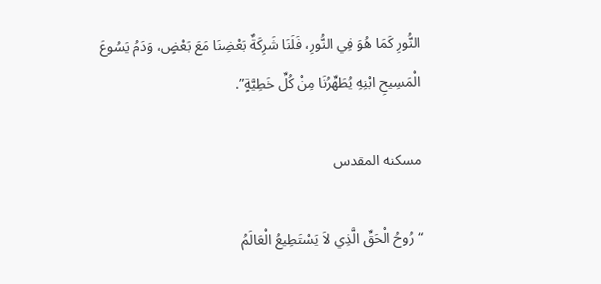النُّورِ كَمَا هُوَ فِي النُّورِ، فَلَنَا شَرِكَةٌ بَعْضِنَا مَعَ بَعْضٍ، وَدَمُ يَسُوعَ الْمَسِيحِ ابْنِهِ يُطَهِّرُنَا مِنْ كُلِّ خَطِيَّةٍ”.

مسكنه المقدس

“رُوحُ الْحَقِّ الَّذِي لاَ يَسْتَطِيعُ الْعَالَمُ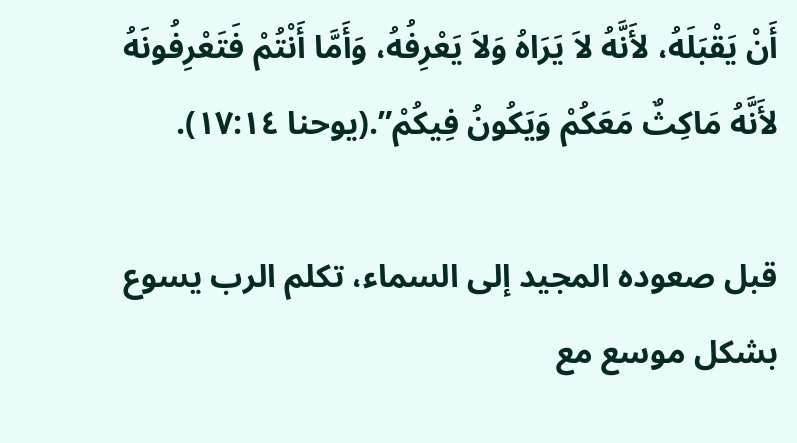أَنْ يَقْبَلَهُ، لأَنَّهُ لاَ يَرَاهُ وَلاَ يَعْرِفُهُ، وَأَمَّا أَنْتُمْ فَتَعْرِفُونَهُ لأَنَّهُ مَاكِثٌ مَعَكُمْ وَيَكُونُ فِيكُمْ”.(يوحنا ١٧:١٤).

قبل صعوده المجيد إلى السماء، تكلم الرب يسوع بشكل موسع مع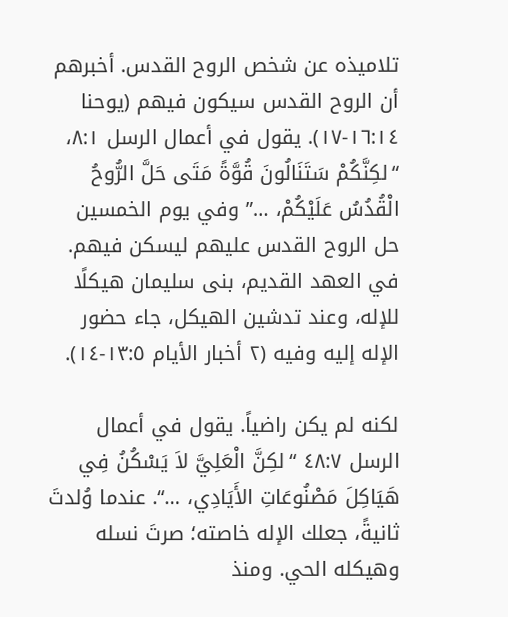تلاميذه عن شخص الروح القدس. أخبرهم أن الروح القدس سيكون فيهم (يوحنا ١٦:١٤-١٧). يقول في أعمال الرسل ٨:١، “لكِنَّكُمْ سَتَنَالُونَ قُوَّةً مَتَى حَلَّ الرُّوحُ الْقُدُسُ عَلَيْكُمْ، …” وفي يوم الخمسين حل الروح القدس عليهم ليسكن فيهم. في العهد القديم، بنى سليمان هيكلًا للإله، وعند تدشين الهيكل، جاء حضور الإله إليه وفيه (٢ أخبار الأيام ١٣:٥-١٤).

لكنه لم يكن راضياً. يقول في أعمال الرسل ٤٨:٧ “لكِنَّ الْعَلِيَّ لاَ يَسْكُنُ فِي هَيَاكِلَ مَصْنُوعَاتِ الأَيَادِي، …“. عندما وُلدتَ ثانيةً، جعلك الإله خاصته؛ صرتَ نسله وهيكله الحي. ومنذ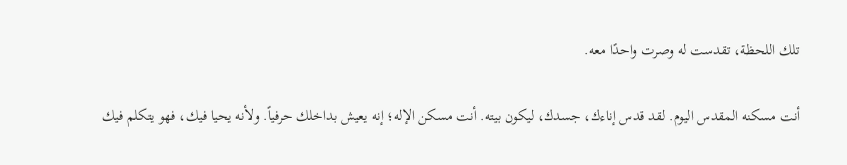تلك اللحظة، تقدست له وصرت واحدًا معه.

أنت مسكنه المقدس اليوم. لقد قدس إناءك، جسدك، ليكون بيته. أنت مسكن الإله؛ إنه يعيش بداخلك حرفياً. ولأنه يحيا فيك، فهو يتكلم فيك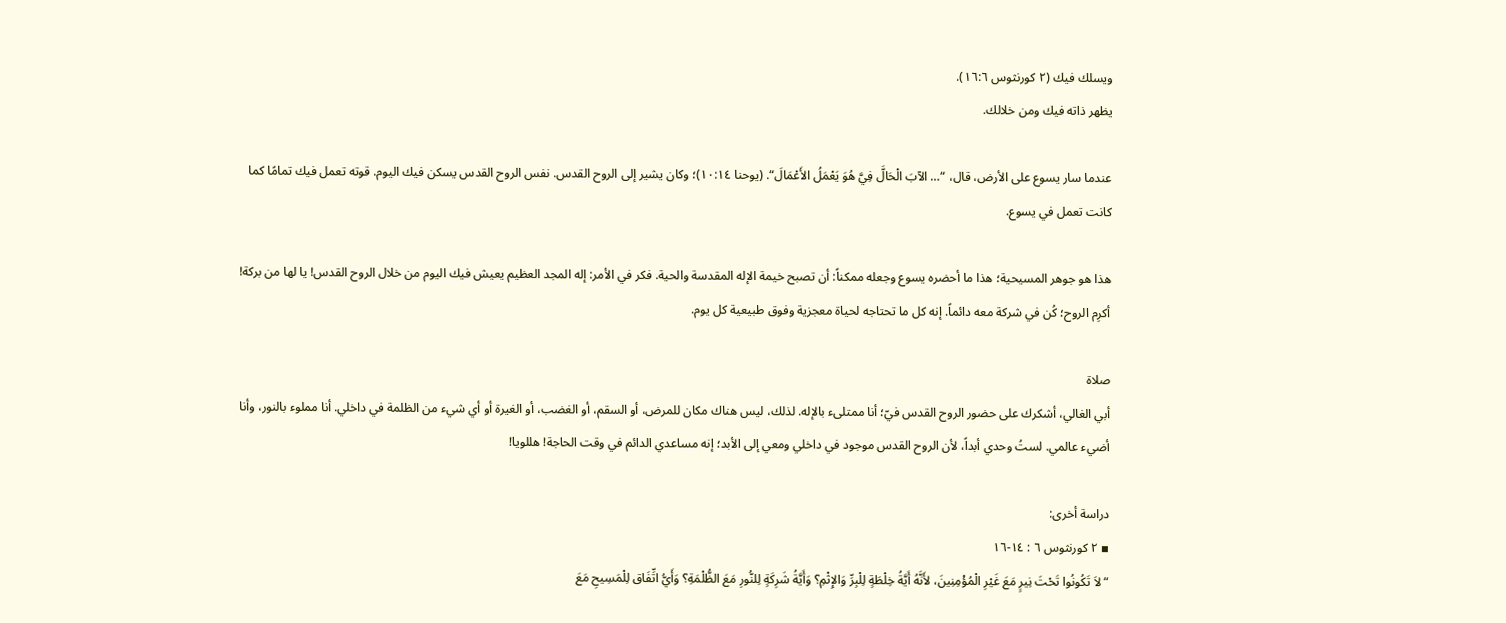ويسلك فيك (٢ كورنثوس ١٦:٦).
يظهر ذاته فيك ومن خلالك.

عندما سار يسوع على الأرض، قال، “… الآبَ الْحَالَّ فِيَّ هُوَ يَعْمَلُ الأَعْمَالَ“. (يوحنا ١٠:١٤)؛ وكان يشير إلى الروح القدس. نفس الروح القدس يسكن فيك اليوم. قوته تعمل فيك تمامًا كما كانت تعمل في يسوع.

هذا هو جوهر المسيحية؛ هذا ما أحضره يسوع وجعله ممكناً: أن تصبح خيمة الإله المقدسة والحية. فكر في الأمر: إله المجد العظيم يعيش فيك اليوم من خلال الروح القدس! يا لها من بركة! أكرِم الروح؛ كُن في شركة معه دائماً. إنه كل ما تحتاجه لحياة معجزية وفوق طبيعية كل يوم.

صلاة
أبي الغالي، أشكرك على حضور الروح القدس فيّ؛ أنا ممتلىء بالإله. لذلك، ليس هناك مكان للمرض، أو السقم، أو الغضب، أو الغيرة أو أي شيء من الظلمة في داخلي. أنا مملوء بالنور، وأنا أضيء عالمي. لستُ وحدي أبداً، لأن الروح القدس موجود في داخلي ومعي إلى الأبد؛ إنه مساعدي الدائم في وقت الحاجة! هللويا!

دراسة أخرى:
▪ ٢ كورنثوس ٦ : ١٤-١٦
“لاَ تَكُونُوا تَحْتَ نِيرٍ مَعَ غَيْرِ الْمُؤْمِنِينَ، لأَنَّهُ أَيَّةُ خِلْطَةٍ لِلْبِرِّ وَالإِثْمِ؟ وَأَيَّةُ شَرِكَةٍ لِلنُّورِ مَعَ الظُّلْمَةِ؟ وَأَيُّ اتِّفَاق لِلْمَسِيحِ مَعَ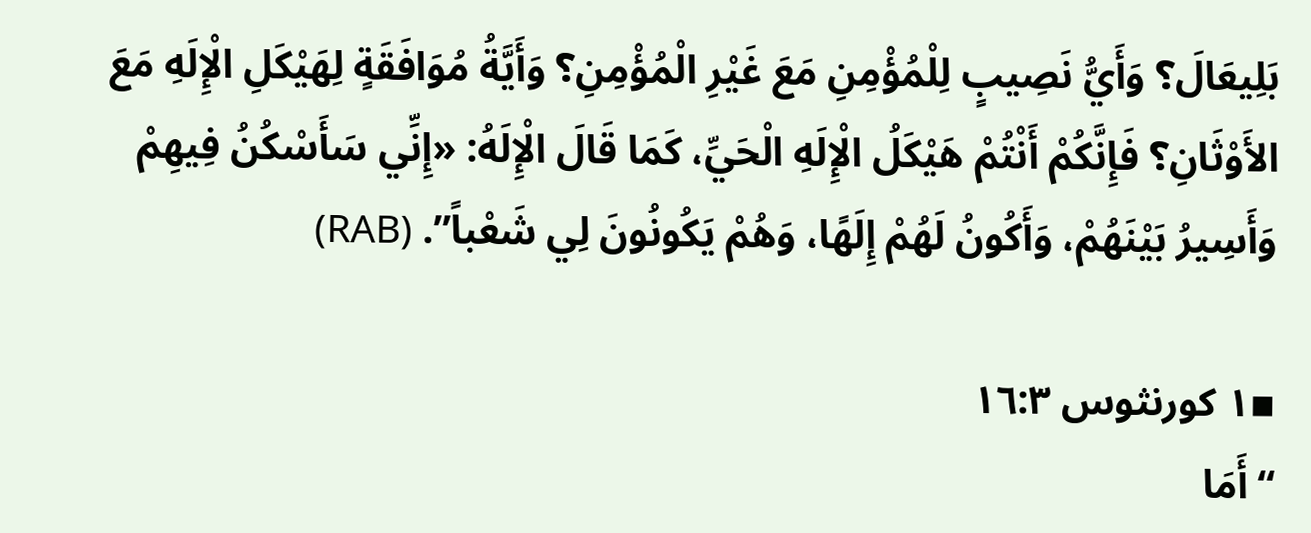بَلِيعَالَ؟ وَأَيُّ نَصِيبٍ لِلْمُؤْمِنِ مَعَ غَيْرِ الْمُؤْمِنِ؟ وَأَيَّةُ مُوَافَقَةٍ لِهَيْكَلِ الْإِلَهِ مَعَ الأَوْثَانِ؟ فَإِنَّكُمْ أَنْتُمْ هَيْكَلُ الْإِلَهِ الْحَيِّ، كَمَا قَالَ الْإِلَهُ: «إِنِّي سَأَسْكُنُ فِيهِمْ وَأَسِيرُ بَيْنَهُمْ، وَأَكُونُ لَهُمْ إِلَهًا، وَهُمْ يَكُونُونَ لِي شَعْباً”. (RAB)

▪١ كورنثوس ١٦:٣
“أَمَا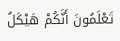تَعْلَمُونَ أَنَّكُمْ هَيْكَلُ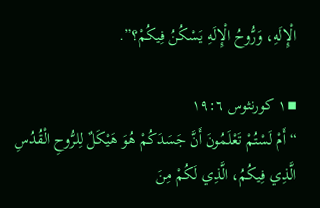الْإِلَهِ، وَرُّوحُ الْإِلَهِ يَسْكُنُ فِيكُمْ؟”.

▪١ كورنثوس ١٩:٦
“أَمْ لَسْتُمْ تَعْلَمُونَ أَنَّ جَسَدَكُمْ هُوَ هَيْكَلٌ لِلرُّوحِ الْقُدُسِ الَّذِي فِيكُمُ، الَّذِي لَكُمْ مِنَ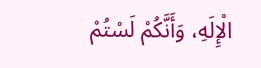الْإِلَهِ، وَأَنَّكُمْ لَسْتُمْ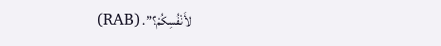لأَنْفُسِكُمْ؟”. (RAB)